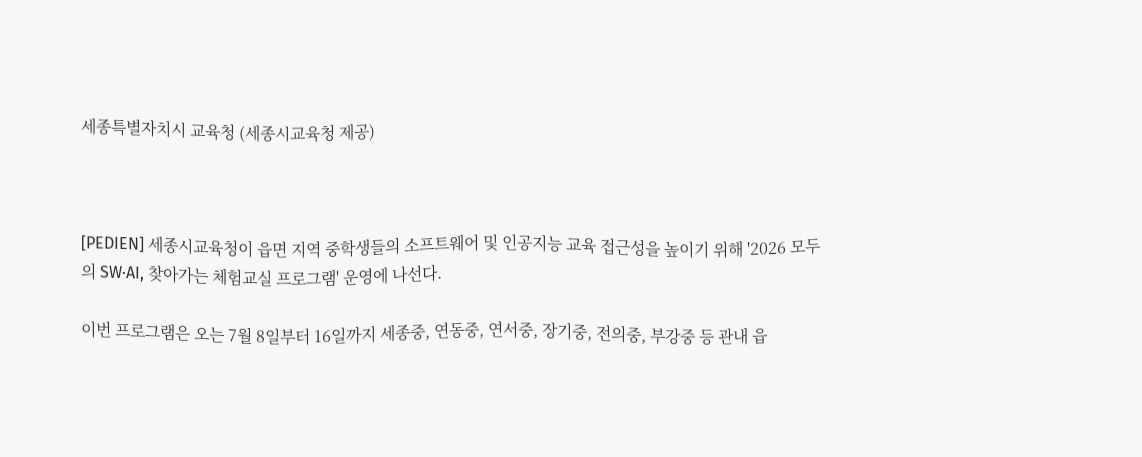세종특별자치시 교육청 (세종시교육청 제공)



[PEDIEN] 세종시교육청이 읍면 지역 중학생들의 소프트웨어 및 인공지능 교육 접근성을 높이기 위해 '2026 모두의 SW·AI, 찾아가는 체험교실 프로그램' 운영에 나선다.

이번 프로그램은 오는 7월 8일부터 16일까지 세종중, 연동중, 연서중, 장기중, 전의중, 부강중 등 관내 읍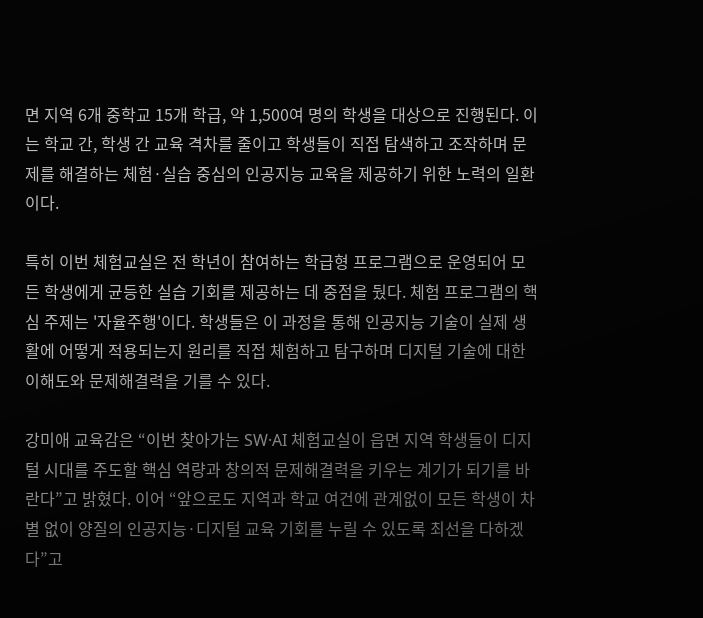면 지역 6개 중학교 15개 학급, 약 1,500여 명의 학생을 대상으로 진행된다. 이는 학교 간, 학생 간 교육 격차를 줄이고 학생들이 직접 탐색하고 조작하며 문제를 해결하는 체험·실습 중심의 인공지능 교육을 제공하기 위한 노력의 일환이다.

특히 이번 체험교실은 전 학년이 참여하는 학급형 프로그램으로 운영되어 모든 학생에게 균등한 실습 기회를 제공하는 데 중점을 뒀다. 체험 프로그램의 핵심 주제는 '자율주행'이다. 학생들은 이 과정을 통해 인공지능 기술이 실제 생활에 어떻게 적용되는지 원리를 직접 체험하고 탐구하며 디지털 기술에 대한 이해도와 문제해결력을 기를 수 있다.

강미애 교육감은 “이번 찾아가는 SW·AI 체험교실이 읍면 지역 학생들이 디지털 시대를 주도할 핵심 역량과 창의적 문제해결력을 키우는 계기가 되기를 바란다”고 밝혔다. 이어 “앞으로도 지역과 학교 여건에 관계없이 모든 학생이 차별 없이 양질의 인공지능·디지털 교육 기회를 누릴 수 있도록 최선을 다하겠다”고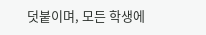덧붙이며, 모든 학생에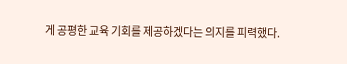게 공평한 교육 기회를 제공하겠다는 의지를 피력했다.